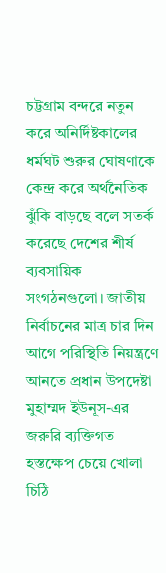চট্টগ্রাম বন্দরে নতুন করে অনির্দিষ্টকালের ধর্মঘট শুরুর ঘোষণাকে কেন্দ্র করে অর্থনৈতিক ঝুঁকি বাড়ছে বলে সতর্ক করেছে দেশের শীর্ষ ব্যবসায়িক সংগঠনগুলো। জাতীয় নির্বাচনের মাত্র চার দিন আগে পরিস্থিতি নিয়ন্ত্রণে আনতে প্রধান উপদেষ্টা মুহাম্মদ ইউনূস-এর জরুরি ব্যক্তিগত হস্তক্ষেপ চেয়ে খোলা চিঠি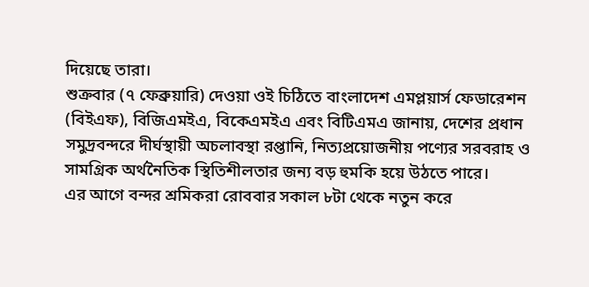দিয়েছে তারা।
শুক্রবার (৭ ফেব্রুয়ারি) দেওয়া ওই চিঠিতে বাংলাদেশ এমপ্লয়ার্স ফেডারেশন (বিইএফ), বিজিএমইএ, বিকেএমইএ এবং বিটিএমএ জানায়, দেশের প্রধান সমুদ্রবন্দরে দীর্ঘস্থায়ী অচলাবস্থা রপ্তানি, নিত্যপ্রয়োজনীয় পণ্যের সরবরাহ ও সামগ্রিক অর্থনৈতিক স্থিতিশীলতার জন্য বড় হুমকি হয়ে উঠতে পারে।
এর আগে বন্দর শ্রমিকরা রোববার সকাল ৮টা থেকে নতুন করে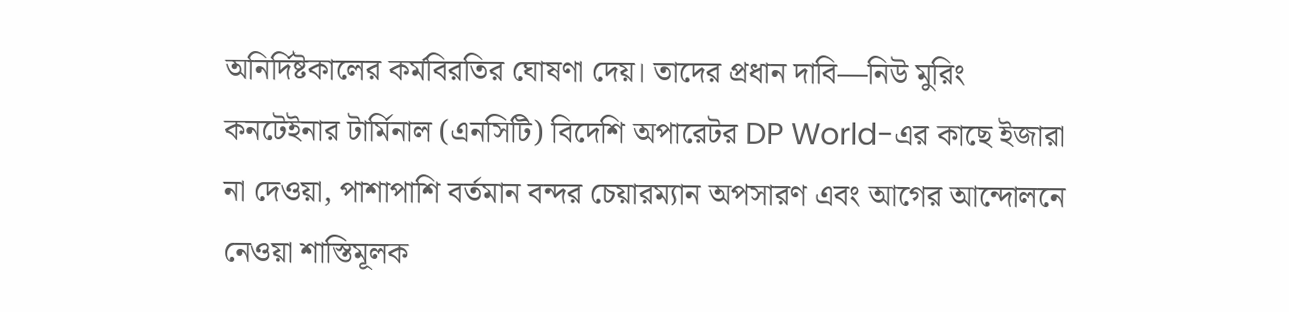অনির্দিষ্টকালের কর্মবিরতির ঘোষণা দেয়। তাদের প্রধান দাবি—নিউ মুরিং কনটেইনার টার্মিনাল (এনসিটি) বিদেশি অপারেটর DP World-এর কাছে ইজারা না দেওয়া, পাশাপাশি বর্তমান বন্দর চেয়ারম্যান অপসারণ এবং আগের আন্দোলনে নেওয়া শাস্তিমূলক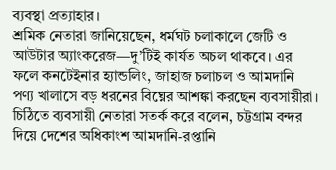ব্যবস্থা প্রত্যাহার।
শ্রমিক নেতারা জানিয়েছেন, ধর্মঘট চলাকালে জেটি ও আউটার অ্যাংকরেজ—দু’টিই কার্যত অচল থাকবে। এর ফলে কনটেইনার হ্যান্ডলিং, জাহাজ চলাচল ও আমদানি পণ্য খালাসে বড় ধরনের বিঘ্নের আশঙ্কা করছেন ব্যবসায়ীরা।
চিঠিতে ব্যবসায়ী নেতারা সতর্ক করে বলেন, চট্টগ্রাম বন্দর দিয়ে দেশের অধিকাংশ আমদানি-রপ্তানি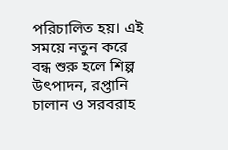পরিচালিত হয়। এই সময়ে নতুন করে বন্ধ শুরু হলে শিল্প উৎপাদন, রপ্তানি চালান ও সরবরাহ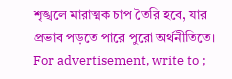শৃঙ্খলে মারাত্মক চাপ তৈরি হবে, যার প্রভাব পড়তে পারে পুরো অর্থনীতিতে।
For advertisement, write to ;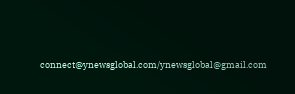connect@ynewsglobal.com/ynewsglobal@gmail.com